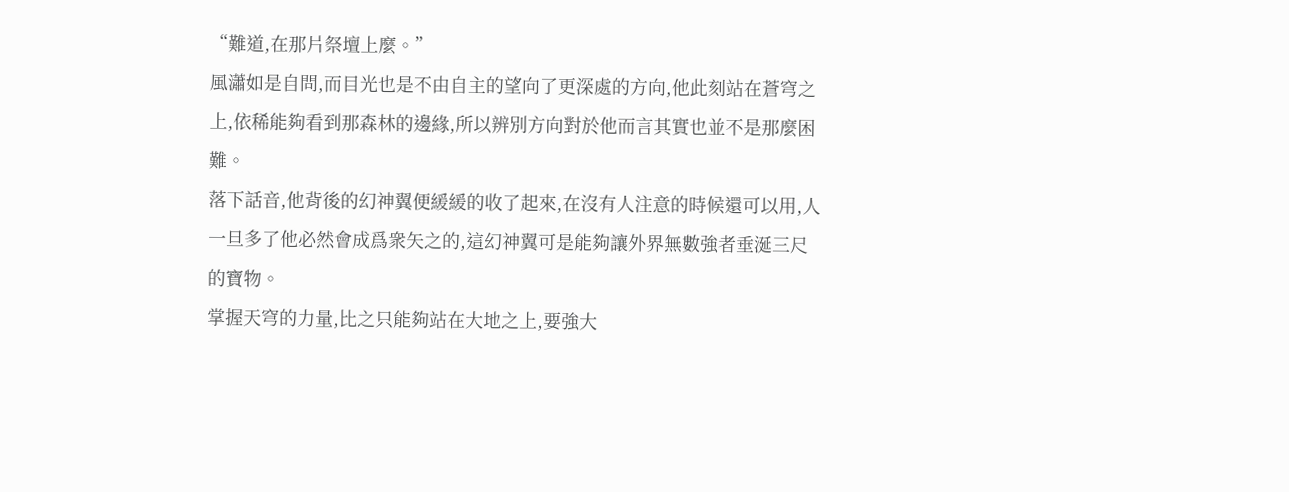“難道,在那片祭壇上麼。”
風瀟如是自問,而目光也是不由自主的望向了更深處的方向,他此刻站在蒼穹之上,依稀能夠看到那森林的邊緣,所以辨別方向對於他而言其實也並不是那麼困難。
落下話音,他背後的幻神翼便緩緩的收了起來,在沒有人注意的時候還可以用,人一旦多了他必然會成爲衆矢之的,這幻神翼可是能夠讓外界無數強者垂涎三尺的寶物。
掌握天穹的力量,比之只能夠站在大地之上,要強大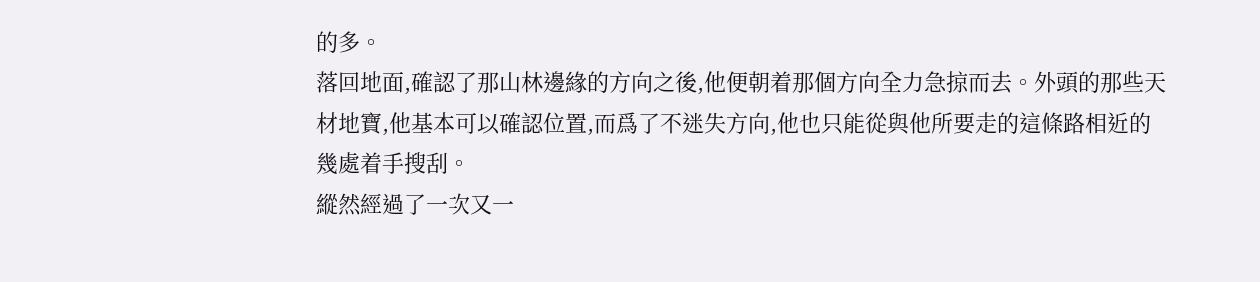的多。
落回地面,確認了那山林邊緣的方向之後,他便朝着那個方向全力急掠而去。外頭的那些天材地寶,他基本可以確認位置,而爲了不迷失方向,他也只能從與他所要走的這條路相近的幾處着手搜刮。
縱然經過了一次又一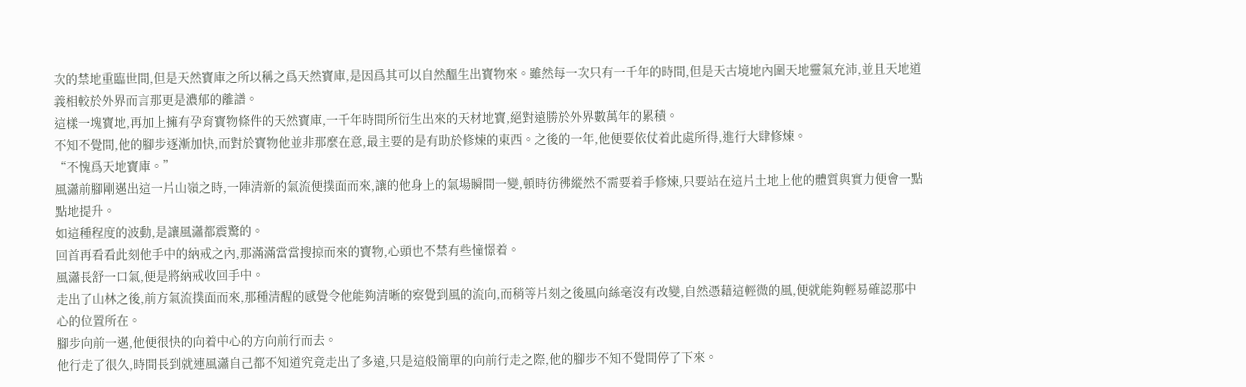次的禁地重臨世間,但是天然寶庫之所以稱之爲天然寶庫,是因爲其可以自然醞生出寶物來。雖然每一次只有一千年的時間,但是天古境地內圍天地靈氣充沛,並且天地道義相較於外界而言那更是濃郁的離譜。
這樣一塊寶地,再加上擁有孕育寶物條件的天然寶庫,一千年時間所衍生出來的天材地寶,絕對遠勝於外界數萬年的累積。
不知不覺間,他的腳步逐漸加快,而對於寶物他並非那麼在意,最主要的是有助於修煉的東西。之後的一年,他便要依仗着此處所得,進行大肆修煉。
“不愧爲天地寶庫。”
風瀟前腳剛邁出這一片山嶺之時,一陣清新的氣流便撲面而來,讓的他身上的氣場瞬間一變,頓時彷彿縱然不需要着手修煉,只要站在這片土地上他的體質與實力便會一點點地提升。
如這種程度的波動,是讓風瀟都震驚的。
回首再看看此刻他手中的納戒之內,那滿滿當當搜掠而來的寶物,心頭也不禁有些憧憬着。
風瀟長舒一口氣,便是將納戒收回手中。
走出了山林之後,前方氣流撲面而來,那種清醒的感覺令他能夠清晰的察覺到風的流向,而稍等片刻之後風向絲毫沒有改變,自然憑藉這輕微的風,便就能夠輕易確認那中心的位置所在。
腳步向前一邁,他便很快的向着中心的方向前行而去。
他行走了很久,時間長到就連風瀟自己都不知道究竟走出了多遠,只是這般簡單的向前行走之際,他的腳步不知不覺間停了下來。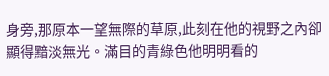身旁,那原本一望無際的草原,此刻在他的視野之內卻顯得黯淡無光。滿目的青綠色他明明看的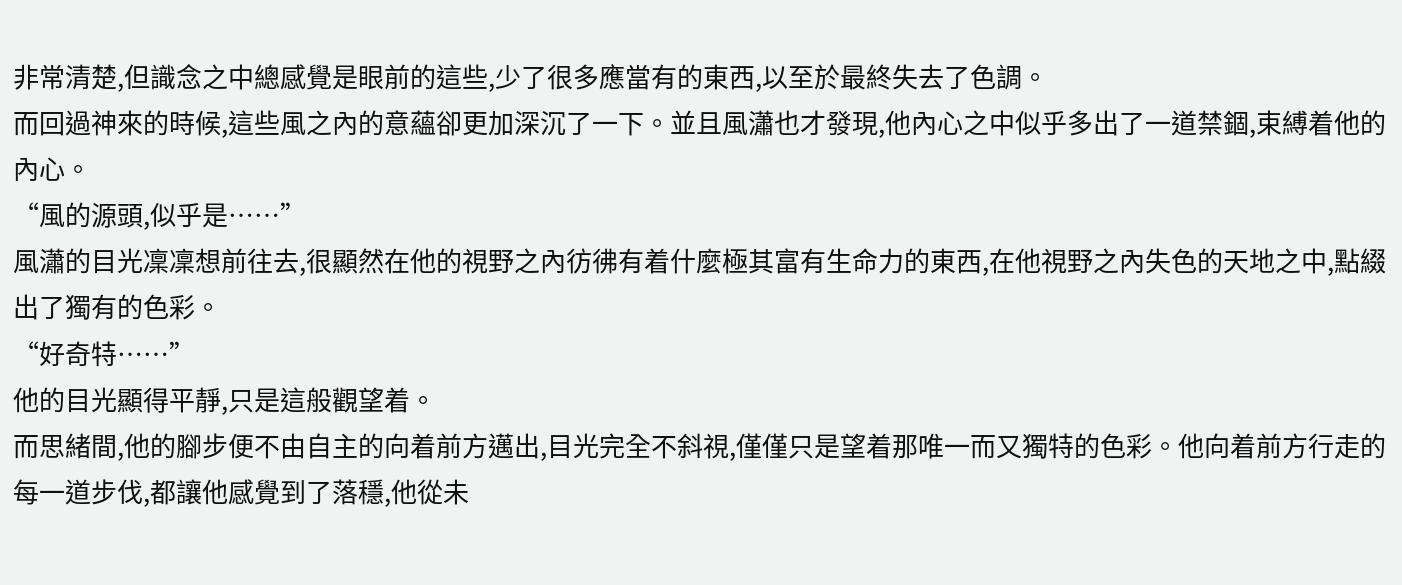非常清楚,但識念之中總感覺是眼前的這些,少了很多應當有的東西,以至於最終失去了色調。
而回過神來的時候,這些風之內的意蘊卻更加深沉了一下。並且風瀟也才發現,他內心之中似乎多出了一道禁錮,束縛着他的內心。
“風的源頭,似乎是……”
風瀟的目光凜凜想前往去,很顯然在他的視野之內彷彿有着什麼極其富有生命力的東西,在他視野之內失色的天地之中,點綴出了獨有的色彩。
“好奇特……”
他的目光顯得平靜,只是這般觀望着。
而思緒間,他的腳步便不由自主的向着前方邁出,目光完全不斜視,僅僅只是望着那唯一而又獨特的色彩。他向着前方行走的每一道步伐,都讓他感覺到了落穩,他從未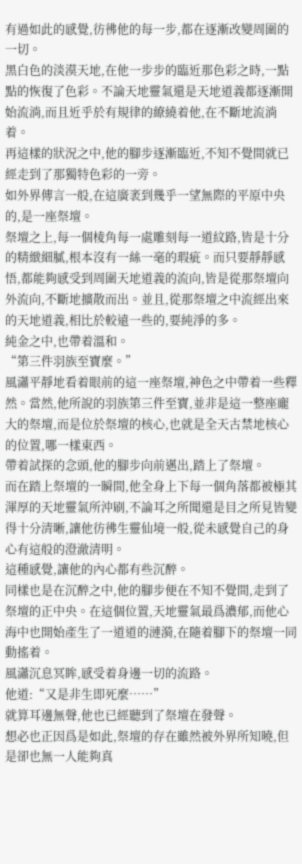有過如此的感覺,彷彿他的每一步,都在逐漸改變周圍的一切。
黑白色的淡漠天地,在他一步步的臨近那色彩之時,一點點的恢復了色彩。不論天地靈氣還是天地道義都逐漸開始流淌,而且近乎於有規律的繚繞着他,在不斷地流淌着。
再這樣的狀況之中,他的腳步逐漸臨近,不知不覺間就已經走到了那獨特色彩的一旁。
如外界傳言一般,在這廣袤到幾乎一望無際的平原中央的,是一座祭壇。
祭壇之上,每一個棱角每一處雕刻每一道紋路,皆是十分的精緻細膩,根本沒有一絲一毫的瑕疵。而只要靜靜感悟,都能夠感受到周圍天地道義的流向,皆是從那祭壇向外流向,不斷地擴散而出。並且,從那祭壇之中流經出來的天地道義,相比於較遠一些的,要純淨的多。
純金之中,也帶着溫和。
“第三件羽族至寶麼。”
風瀟平靜地看着眼前的這一座祭壇,神色之中帶着一些釋然。當然,他所說的羽族第三件至寶,並非是這一整座龐大的祭壇,而是位於祭壇的核心,也就是全天古禁地核心的位置,哪一樣東西。
帶着試探的念頭,他的腳步向前邁出,踏上了祭壇。
而在踏上祭壇的一瞬間,他全身上下每一個角落都被極其渾厚的天地靈氣所沖刷,不論耳之所聞還是目之所見皆變得十分清晰,讓他彷彿生靈仙境一般,從未感覺自己的身心有這般的澄澈清明。
這種感覺,讓他的內心都有些沉醉。
同樣也是在沉醉之中,他的腳步便在不知不覺間,走到了祭壇的正中央。在這個位置,天地靈氣最爲濃郁,而他心海中也開始產生了一道道的漣漪,在隨着腳下的祭壇一同動搖着。
風瀟沉息冥眸,感受着身邊一切的流路。
他道:“又是非生即死麼……”
就算耳邊無聲,他也已經聽到了祭壇在發聲。
想必也正因爲是如此,祭壇的存在雖然被外界所知曉,但是卻也無一人能夠真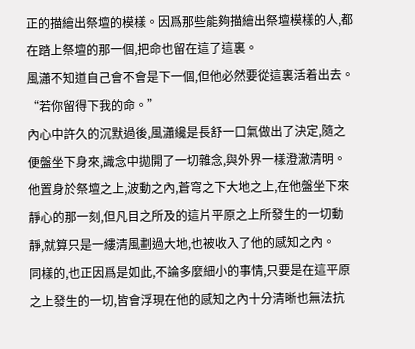正的描繪出祭壇的模樣。因爲那些能夠描繪出祭壇模樣的人,都在踏上祭壇的那一個,把命也留在這了這裏。
風瀟不知道自己會不會是下一個,但他必然要從這裏活着出去。
“若你留得下我的命。”
內心中許久的沉默過後,風瀟纔是長舒一口氣做出了決定,隨之便盤坐下身來,識念中拋開了一切雜念,與外界一樣澄澈清明。
他置身於祭壇之上,波動之內,蒼穹之下大地之上,在他盤坐下來靜心的那一刻,但凡目之所及的這片平原之上所發生的一切動靜,就算只是一縷清風劃過大地,也被收入了他的感知之內。
同樣的,也正因爲是如此,不論多麼細小的事情,只要是在這平原之上發生的一切,皆會浮現在他的感知之內十分清晰也無法抗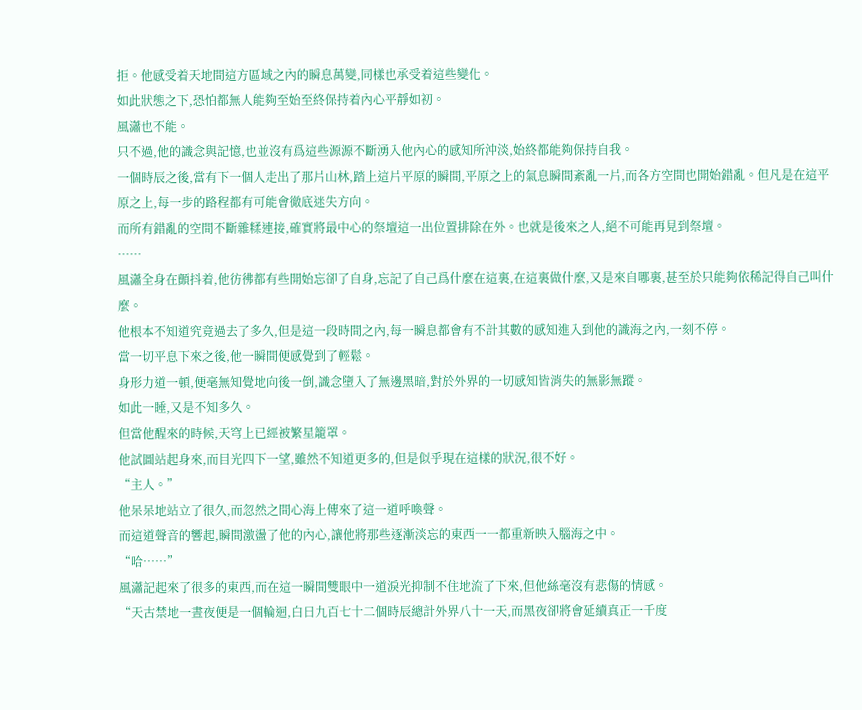拒。他感受着天地間這方區域之內的瞬息萬變,同樣也承受着這些變化。
如此狀態之下,恐怕都無人能夠至始至終保持着內心平靜如初。
風瀟也不能。
只不過,他的識念與記憶,也並沒有爲這些源源不斷湧入他內心的感知所沖淡,始終都能夠保持自我。
一個時辰之後,當有下一個人走出了那片山林,踏上這片平原的瞬間,平原之上的氣息瞬間紊亂一片,而各方空間也開始錯亂。但凡是在這平原之上,每一步的路程都有可能會徹底迷失方向。
而所有錯亂的空間不斷雜糅連接,確實將最中心的祭壇這一出位置排除在外。也就是後來之人,絕不可能再見到祭壇。
……
風瀟全身在顫抖着,他彷彿都有些開始忘卻了自身,忘記了自己爲什麼在這裏,在這裏做什麼,又是來自哪裏,甚至於只能夠依稀記得自己叫什麼。
他根本不知道究竟過去了多久,但是這一段時間之內,每一瞬息都會有不計其數的感知進入到他的識海之內,一刻不停。
當一切平息下來之後,他一瞬間便感覺到了輕鬆。
身形力道一頓,便毫無知覺地向後一倒,識念墮入了無邊黑暗,對於外界的一切感知皆消失的無影無蹤。
如此一睡,又是不知多久。
但當他醒來的時候,天穹上已經被繁星籠罩。
他試圖站起身來,而目光四下一望,雖然不知道更多的,但是似乎現在這樣的狀況,很不好。
“主人。”
他呆呆地站立了很久,而忽然之間心海上傳來了這一道呼喚聲。
而這道聲音的響起,瞬間激盪了他的內心,讓他將那些逐漸淡忘的東西一一都重新映入腦海之中。
“哈……”
風瀟記起來了很多的東西,而在這一瞬間雙眼中一道淚光抑制不住地流了下來,但他絲毫沒有悲傷的情感。
“天古禁地一晝夜便是一個輪迴,白日九百七十二個時辰總計外界八十一天,而黑夜卻將會延續真正一千度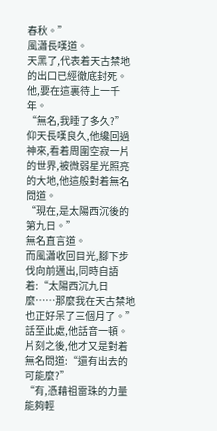春秋。”
風瀟長嘆道。
天黑了,代表着天古禁地的出口已經徹底封死。
他,要在這裏待上一千年。
“無名,我睡了多久?”
仰天長嘆良久,他纔回過神來,看着周圍空寂一片的世界,被微弱星光照亮的大地,他這般對着無名問道。
“現在,是太陽西沉後的第九日。”
無名直言道。
而風瀟收回目光,腳下步伐向前邁出,同時自語着:“太陽西沉九日麼……那麼我在天古禁地也正好呆了三個月了。”
話至此處,他話音一頓。
片刻之後,他才又是對着無名問道:“還有出去的可能麼?”
“有,憑藉祖雷珠的力量能夠輕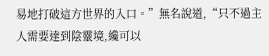易地打破這方世界的入口。”無名說道,“只不過主人需要達到陰靈境,纔可以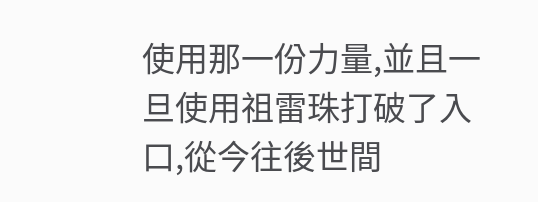使用那一份力量,並且一旦使用祖雷珠打破了入口,從今往後世間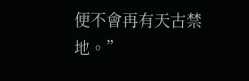便不會再有天古禁地。”